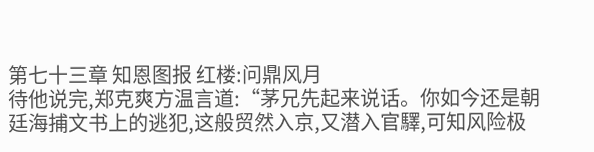第七十三章 知恩图报 红楼:问鼎风月
待他说完,郑克爽方温言道:“茅兄先起来说话。你如今还是朝廷海捕文书上的逃犯,这般贸然入京,又潜入官驛,可知风险极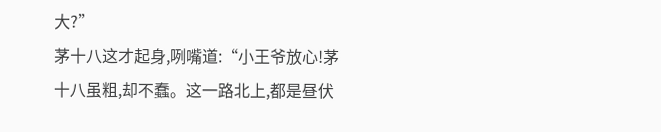大?”
茅十八这才起身,咧嘴道:“小王爷放心!茅十八虽粗,却不蠢。这一路北上,都是昼伏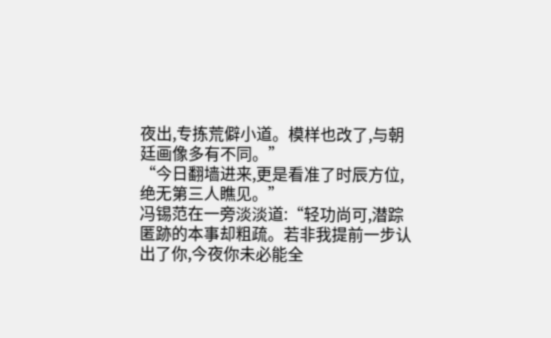夜出,专拣荒僻小道。模样也改了,与朝廷画像多有不同。”
“今日翻墙进来,更是看准了时辰方位,绝无第三人瞧见。”
冯锡范在一旁淡淡道:“轻功尚可,潜踪匿跡的本事却粗疏。若非我提前一步认出了你,今夜你未必能全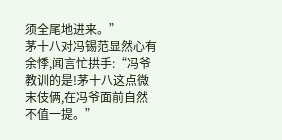须全尾地进来。”
茅十八对冯锡范显然心有余悸,闻言忙拱手:“冯爷教训的是!茅十八这点微末伎俩,在冯爷面前自然不值一提。”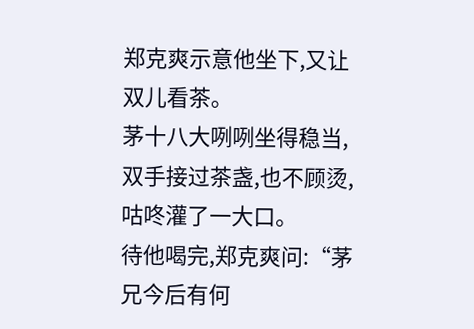郑克爽示意他坐下,又让双儿看茶。
茅十八大咧咧坐得稳当,双手接过茶盏,也不顾烫,咕咚灌了一大口。
待他喝完,郑克爽问:“茅兄今后有何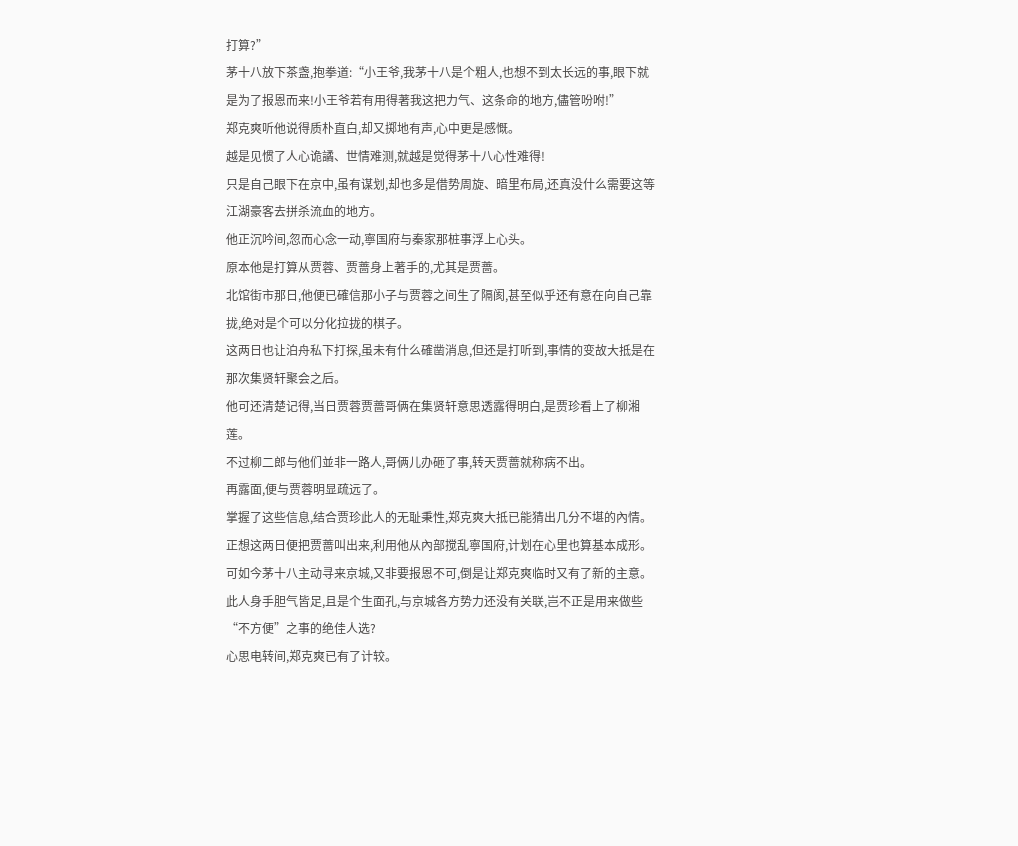打算?”
茅十八放下茶盏,抱拳道:“小王爷,我茅十八是个粗人,也想不到太长远的事,眼下就是为了报恩而来!小王爷若有用得著我这把力气、这条命的地方,儘管吩咐!”
郑克爽听他说得质朴直白,却又掷地有声,心中更是感慨。
越是见惯了人心诡譎、世情难测,就越是觉得茅十八心性难得!
只是自己眼下在京中,虽有谋划,却也多是借势周旋、暗里布局,还真没什么需要这等江湖豪客去拼杀流血的地方。
他正沉吟间,忽而心念一动,寧国府与秦家那桩事浮上心头。
原本他是打算从贾蓉、贾蔷身上著手的,尤其是贾蔷。
北馆街市那日,他便已確信那小子与贾蓉之间生了隔阂,甚至似乎还有意在向自己靠拢,绝对是个可以分化拉拢的棋子。
这两日也让泊舟私下打探,虽未有什么確凿消息,但还是打听到,事情的变故大抵是在那次集贤轩聚会之后。
他可还清楚记得,当日贾蓉贾蔷哥俩在集贤轩意思透露得明白,是贾珍看上了柳湘莲。
不过柳二郎与他们並非一路人,哥俩儿办砸了事,转天贾蔷就称病不出。
再露面,便与贾蓉明显疏远了。
掌握了这些信息,结合贾珍此人的无耻秉性,郑克爽大抵已能猜出几分不堪的內情。
正想这两日便把贾蔷叫出来,利用他从內部搅乱寧国府,计划在心里也算基本成形。
可如今茅十八主动寻来京城,又非要报恩不可,倒是让郑克爽临时又有了新的主意。
此人身手胆气皆足,且是个生面孔,与京城各方势力还没有关联,岂不正是用来做些“不方便”之事的绝佳人选?
心思电转间,郑克爽已有了计较。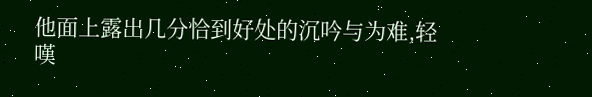他面上露出几分恰到好处的沉吟与为难,轻嘆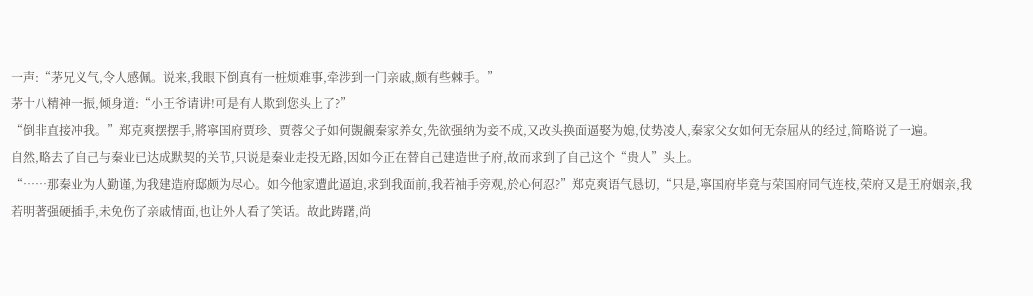一声:“茅兄义气,令人感佩。说来,我眼下倒真有一桩烦难事,牵涉到一门亲戚,颇有些棘手。”
茅十八精神一振,倾身道:“小王爷请讲!可是有人欺到您头上了?”
“倒非直接冲我。”郑克爽摆摆手,將寧国府贾珍、贾蓉父子如何覬覦秦家养女,先欲强纳为妾不成,又改头换面逼娶为媳,仗势凌人,秦家父女如何无奈屈从的经过,简略说了一遍。
自然,略去了自己与秦业已达成默契的关节,只说是秦业走投无路,因如今正在替自己建造世子府,故而求到了自己这个“贵人”头上。
“……那秦业为人勤谨,为我建造府邸颇为尽心。如今他家遭此逼迫,求到我面前,我若袖手旁观,於心何忍?”郑克爽语气恳切,“只是,寧国府毕竟与荣国府同气连枝,荣府又是王府姻亲,我若明著强硬插手,未免伤了亲戚情面,也让外人看了笑话。故此踌躇,尚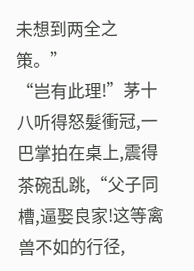未想到两全之策。”
“岂有此理!”茅十八听得怒髮衝冠,一巴掌拍在桌上,震得茶碗乱跳,“父子同槽,逼娶良家!这等禽兽不如的行径,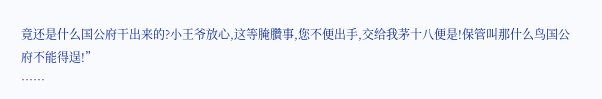竟还是什么国公府干出来的?小王爷放心,这等腌臢事,您不便出手,交给我茅十八便是!保管叫那什么鸟国公府不能得逞!”
……